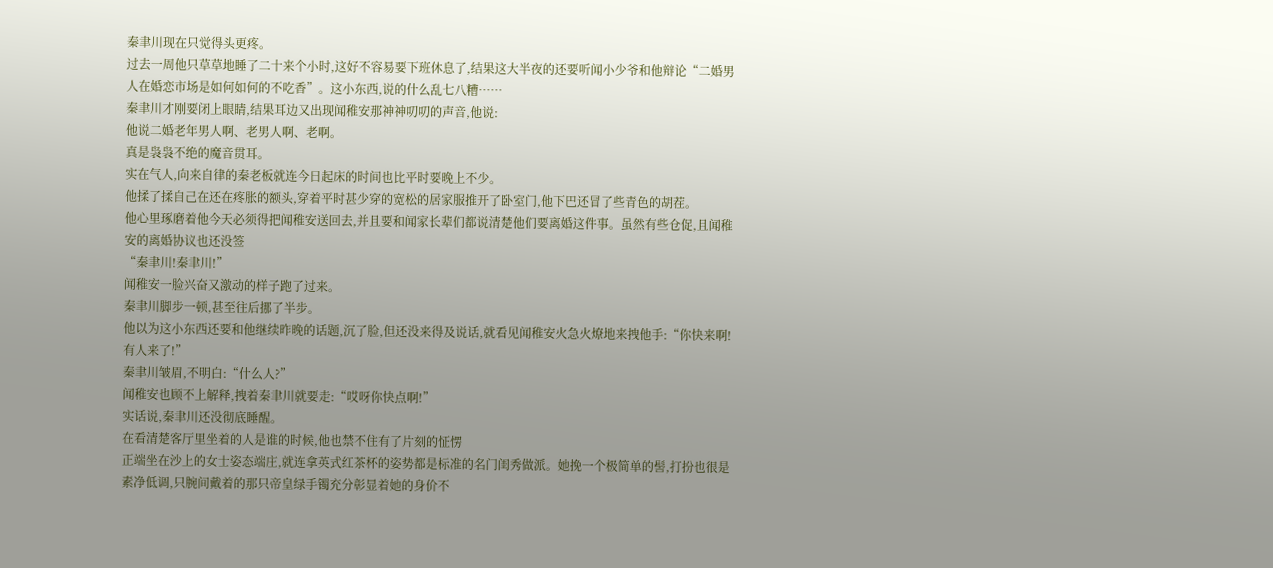秦聿川现在只觉得头更疼。
过去一周他只草草地睡了二十来个小时,这好不容易要下班休息了,结果这大半夜的还要听闻小少爷和他辩论“二婚男人在婚恋市场是如何如何的不吃香”。这小东西,说的什么乱七八糟……
秦聿川才刚要闭上眼睛,结果耳边又出现闻稚安那神神叨叨的声音,他说:
他说二婚老年男人啊、老男人啊、老啊。
真是袅袅不绝的魔音贯耳。
实在气人,向来自律的秦老板就连今日起床的时间也比平时要晚上不少。
他揉了揉自己在还在疼胀的额头,穿着平时甚少穿的宽松的居家服推开了卧室门,他下巴还冒了些青色的胡茬。
他心里琢磨着他今天必须得把闻稚安送回去,并且要和闻家长辈们都说清楚他们要离婚这件事。虽然有些仓促,且闻稚安的离婚协议也还没签
“秦聿川!秦聿川!”
闻稚安一脸兴奋又激动的样子跑了过来。
秦聿川脚步一顿,甚至往后挪了半步。
他以为这小东西还要和他继续昨晚的话题,沉了脸,但还没来得及说话,就看见闻稚安火急火燎地来拽他手:“你快来啊!有人来了!”
秦聿川皱眉,不明白:“什么人?”
闻稚安也顾不上解释,拽着秦聿川就要走:“哎呀你快点啊!”
实话说,秦聿川还没彻底睡醒。
在看清楚客厅里坐着的人是谁的时候,他也禁不住有了片刻的怔愣
正端坐在沙上的女士姿态端庄,就连拿英式红茶杯的姿势都是标准的名门闺秀做派。她挽一个极简单的髻,打扮也很是素净低调,只腕间戴着的那只帝皇绿手镯充分彰显着她的身价不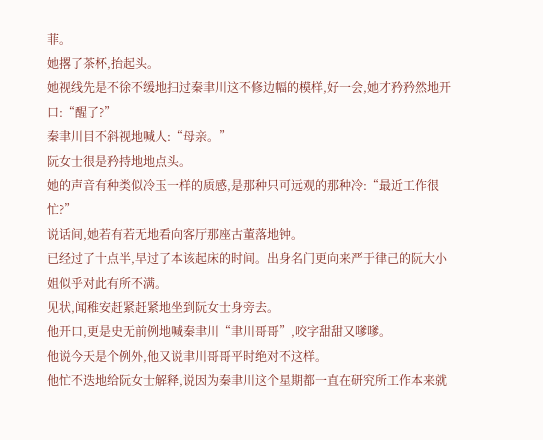菲。
她撂了茶杯,抬起头。
她视线先是不徐不缓地扫过秦聿川这不修边幅的模样,好一会,她才矜矜然地开口:“醒了?”
秦聿川目不斜视地喊人:“母亲。”
阮女士很是矜持地地点头。
她的声音有种类似冷玉一样的质感,是那种只可远观的那种冷:“最近工作很忙?”
说话间,她若有若无地看向客厅那座古董落地钟。
已经过了十点半,早过了本该起床的时间。出身名门更向来严于律己的阮大小姐似乎对此有所不满。
见状,闻稚安赶紧赶紧地坐到阮女士身旁去。
他开口,更是史无前例地喊秦聿川“聿川哥哥”,咬字甜甜又嗲嗲。
他说今天是个例外,他又说聿川哥哥平时绝对不这样。
他忙不迭地给阮女士解释,说因为秦聿川这个星期都一直在研究所工作本来就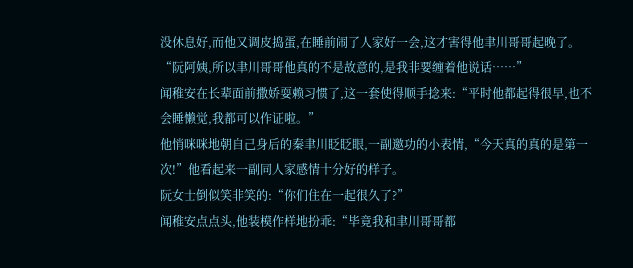没休息好,而他又调皮捣蛋,在睡前闹了人家好一会,这才害得他聿川哥哥起晚了。
“阮阿姨,所以聿川哥哥他真的不是故意的,是我非要缠着他说话……”
闻稚安在长辈面前撒娇耍赖习惯了,这一套使得顺手捻来:“平时他都起得很早,也不会睡懒觉,我都可以作证啦。”
他悄咪咪地朝自己身后的秦聿川眨眨眼,一副邀功的小表情,“今天真的真的是第一次!”他看起来一副同人家感情十分好的样子。
阮女士倒似笑非笑的:“你们住在一起很久了?”
闻稚安点点头,他装模作样地扮乖:“毕竟我和聿川哥哥都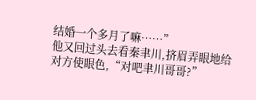结婚一个多月了嘛……”
他又回过头去看秦聿川,挤眉弄眼地给对方使眼色,“对吧聿川哥哥?”